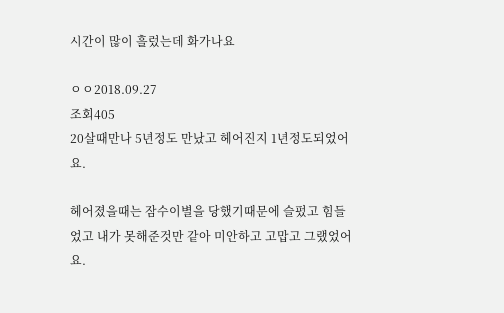시간이 많이 흘렀는데 화가나요

ㅇㅇ2018.09.27
조회405
20살때만나 5년정도 만났고 헤어진지 1년정도되었어요.

헤어졌을때는 잠수이별을 당했기때문에 슬펐고 힘들었고 내가 못해준것만 같아 미안하고 고맙고 그랬었어요.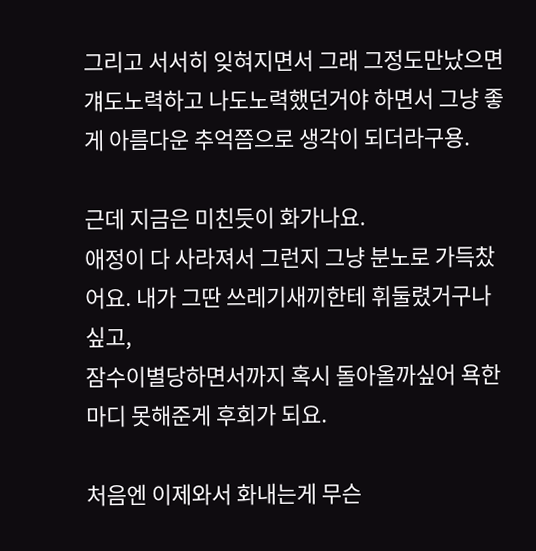그리고 서서히 잊혀지면서 그래 그정도만났으면 걔도노력하고 나도노력했던거야 하면서 그냥 좋게 아름다운 추억쯤으로 생각이 되더라구용.

근데 지금은 미친듯이 화가나요.
애정이 다 사라져서 그런지 그냥 분노로 가득찼어요. 내가 그딴 쓰레기새끼한테 휘둘렸거구나 싶고,
잠수이별당하면서까지 혹시 돌아올까싶어 욕한마디 못해준게 후회가 되요.

처음엔 이제와서 화내는게 무슨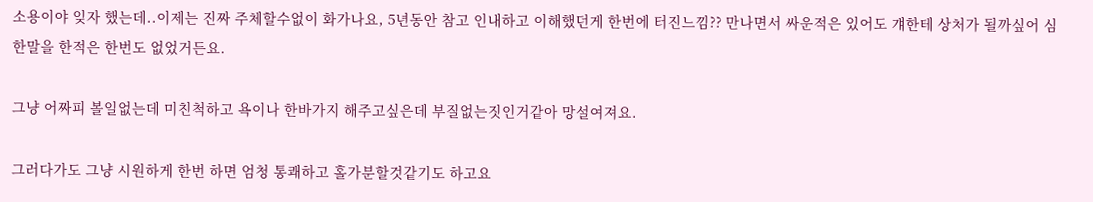소용이야 잊자 했는데..이제는 진짜 주체할수없이 화가나요, 5년동안 참고 인내하고 이해했던게 한번에 터진느낌?? 만나면서 싸운적은 있어도 걔한테 상처가 될까싶어 심한말을 한적은 한번도 없었거든요.

그냥 어짜피 볼일없는데 미친척하고 욕이나 한바가지 해주고싶은데 부질없는짓인거같아 망설여져요.

그러다가도 그냥 시원하게 한번 하면 엄청 통쾌하고 홀가분할것같기도 하고요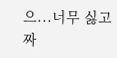으...너무 싫고 짜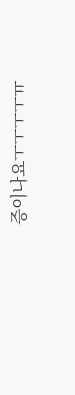증이나요ㅜㅜㅜㅜㅠ